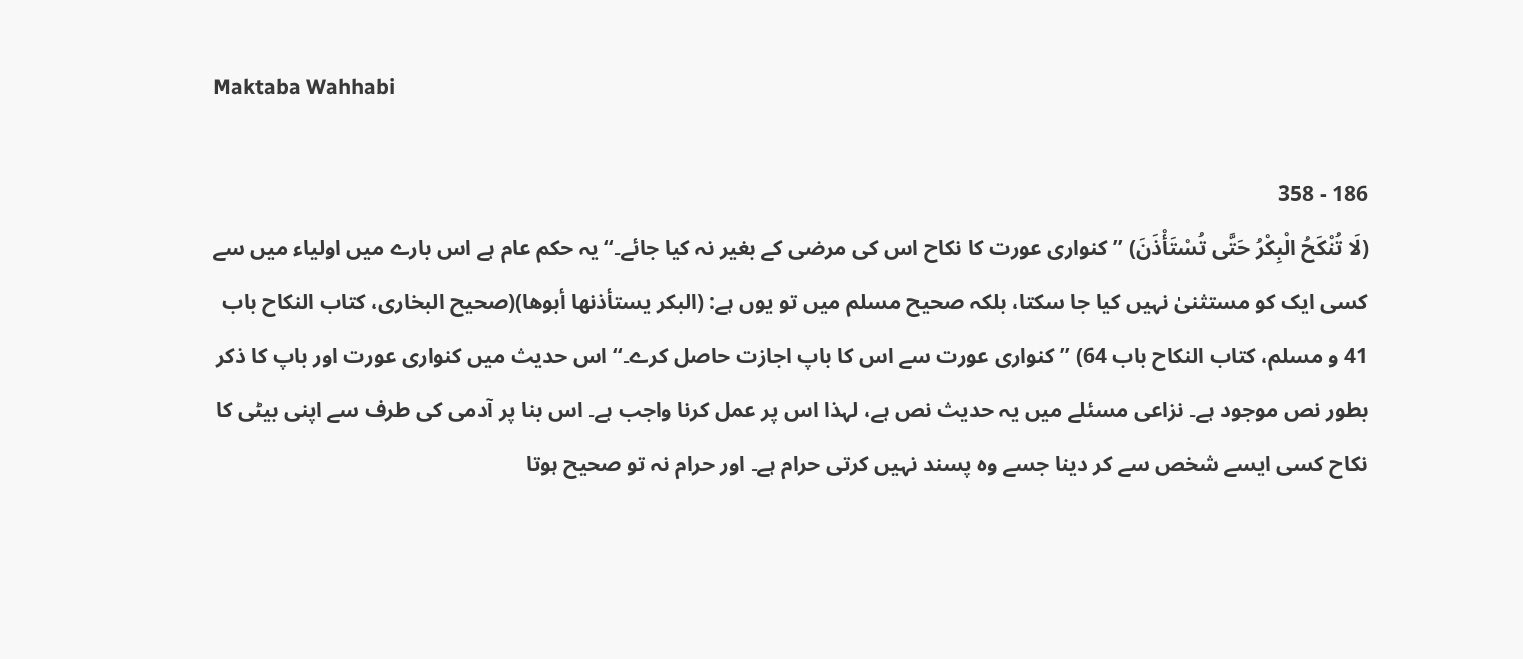Maktaba Wahhabi

186 - 358
(لَا تُنْكَحُ الْبِكْرُ حَتَّى تُسْتَأْذَنَ) ’’ کنواری عورت کا نکاح اس کی مرضی کے بغیر نہ کیا جائے۔‘‘ یہ حکم عام ہے اس بارے میں اولیاء میں سے کسی ایک کو مستثنیٰ نہیں کیا جا سکتا، بلکہ صحیح مسلم میں تو یوں ہے: (البكر يستأذنها أبوها)(صحیح البخاری، کتاب النکاح باب 41 و مسلم، کتاب النکاح باب 64) ’’ کنواری عورت سے اس کا باپ اجازت حاصل کرے۔‘‘ اس حدیث میں کنواری عورت اور باپ کا ذکر بطور نص موجود ہے۔ نزاعی مسئلے میں یہ حدیث نص ہے، لہذا اس پر عمل کرنا واجب ہے۔ اس بنا پر آدمی کی طرف سے اپنی بیٹی کا نکاح کسی ایسے شخص سے کر دینا جسے وہ پسند نہیں کرتی حرام ہے۔ اور حرام نہ تو صحیح ہوتا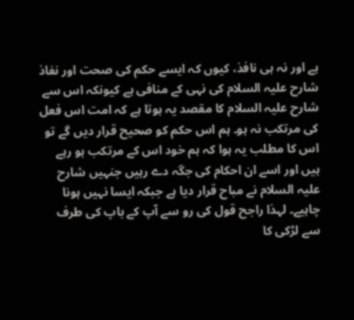ہے اور نہ ہی نافذ، کیوں کہ ایسے حکم کی صحت اور نفاذ شارح علیہ السلام کی نہی کے منافی ہے کیونکہ اس سے شارح علیہ السلام کا مقصد یہ ہوتا ہے کہ امت اس فعل کی مرتکب نہ ہو۔ ہم اس حکم کو صحیح قرار دیں گے تو اس کا مطلب یہ ہوا کہ ہم خود اس کے مرتکب ہو رہے ہیں اور اسے ان احکام کی جگہ دے رہیں جنہیں شارح علیہ السلام نے مباح قرار دیا ہے جبکہ ایسا نہیں ہونا چاہیے۔ لہذا راجح قول کی رو سے آپ کے باپ کی طرف سے لڑکی کا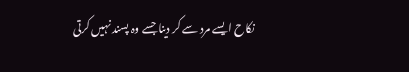نکاح ایسے مرد سے کر دینا جسے وہ پسند نہیں کرتی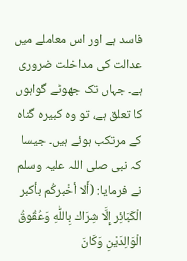فاسد ہے اور اس معاملے میں عدالت کی مداخلت ضروری ہے۔ جہاں تک جھوٹے گواہوں کا تعلق ہے، تو وہ کبیرہ گناہ کے مرتکب ہوئے ہیں۔ جیسا کہ نبی صلی اللہ علیہ وسلم نے فرمایا: (أَلا أخْبركُم بأكبر الْكَبَائِر إِلَّا شِرَاك بِاللّٰهِ وَعُقُوقُ الْوَالِدَيْنِ وَكَانَ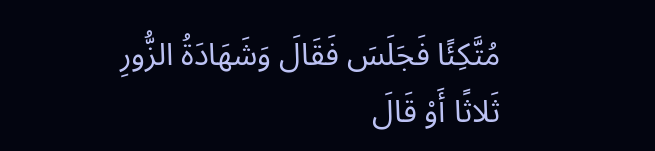مُتَّكِئًا فَجَلَسَ فَقَالَ وَشَهَادَةُ الزُّورِ ثَلاثًا أَوْ قَالَ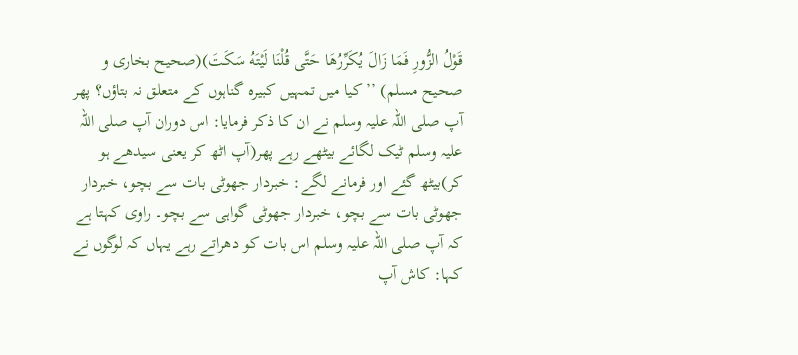قَوْلُ الزُّورِ فَمَا زَالَ يُكَرِّرُهَا حَتَّى قُلْنَا لَيْتَهُ سَكَتَ)(صحیح بخاری و صحیح مسلم) ’’ کیا میں تمہیں کبیرہ گناہوں کے متعلق نہ بتاؤں؟ پھر آپ صلی اللہ علیہ وسلم نے ان کا ذکر فرمایا: اس دوران آپ صلی اللہ علیہ وسلم ٹیک لگائے بیٹھے رہے پھر(آپ اٹھ کر یعنی سیدھے ہو کر)بیٹھ گئے اور فرمانے لگے: خبردار جھوٹی بات سے بچو، خبردار جھوٹی بات سے بچو، خبردار جھوٹی گواہی سے بچو۔ راوی کہتا ہے کہ آپ صلی اللہ علیہ وسلم اس بات کو دھراتے رہے یہاں کہ لوگوں نے کہا: کاش آپ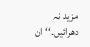مزید نہ دھرائیں۔‘‘ ان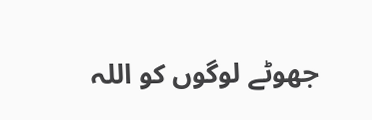جھوٹے لوگوں کو اللہ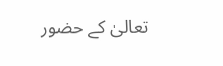تعالیٰ کے حضور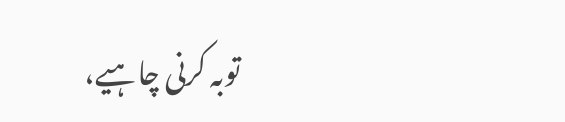توبہ کرنی چاہیے،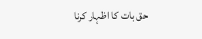حق بات کا اظہار کرنا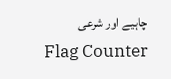چاہیے اور شرعی
Flag Counter